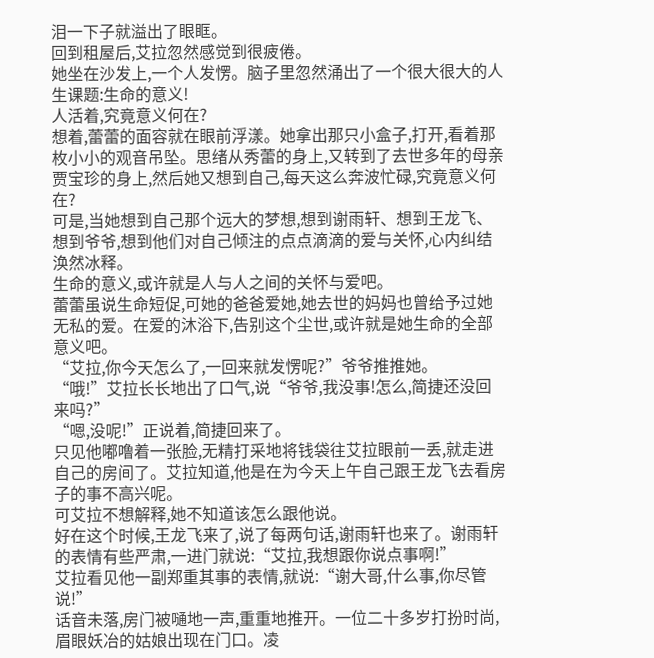泪一下子就溢出了眼眶。
回到租屋后,艾拉忽然感觉到很疲倦。
她坐在沙发上,一个人发愣。脑子里忽然涌出了一个很大很大的人生课题:生命的意义!
人活着,究竟意义何在?
想着,蕾蕾的面容就在眼前浮漾。她拿出那只小盒子,打开,看着那枚小小的观音吊坠。思绪从秀蕾的身上,又转到了去世多年的母亲贾宝珍的身上,然后她又想到自己,每天这么奔波忙碌,究竟意义何在?
可是,当她想到自己那个远大的梦想,想到谢雨轩、想到王龙飞、想到爷爷,想到他们对自己倾注的点点滴滴的爱与关怀,心内纠结涣然冰释。
生命的意义,或许就是人与人之间的关怀与爱吧。
蕾蕾虽说生命短促,可她的爸爸爱她,她去世的妈妈也曾给予过她无私的爱。在爱的沐浴下,告别这个尘世,或许就是她生命的全部意义吧。
“艾拉,你今天怎么了,一回来就发愣呢?”爷爷推推她。
“哦!”艾拉长长地出了口气,说“爷爷,我没事!怎么,简捷还没回来吗?”
“嗯,没呢!”正说着,简捷回来了。
只见他嘟噜着一张脸,无精打采地将钱袋往艾拉眼前一丢,就走进自己的房间了。艾拉知道,他是在为今天上午自己跟王龙飞去看房子的事不高兴呢。
可艾拉不想解释,她不知道该怎么跟他说。
好在这个时候,王龙飞来了,说了每两句话,谢雨轩也来了。谢雨轩的表情有些严肃,一进门就说:“艾拉,我想跟你说点事啊!”
艾拉看见他一副郑重其事的表情,就说:“谢大哥,什么事,你尽管说!”
话音未落,房门被嗵地一声,重重地推开。一位二十多岁打扮时尚,眉眼妖冶的姑娘出现在门口。凌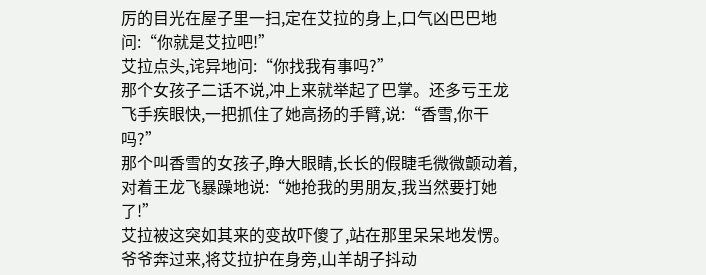厉的目光在屋子里一扫,定在艾拉的身上,口气凶巴巴地问:“你就是艾拉吧!”
艾拉点头,诧异地问:“你找我有事吗?”
那个女孩子二话不说,冲上来就举起了巴掌。还多亏王龙飞手疾眼快,一把抓住了她高扬的手臂,说:“香雪,你干吗?”
那个叫香雪的女孩子,睁大眼睛,长长的假睫毛微微颤动着,对着王龙飞暴躁地说:“她抢我的男朋友,我当然要打她了!”
艾拉被这突如其来的变故吓傻了,站在那里呆呆地发愣。
爷爷奔过来,将艾拉护在身旁,山羊胡子抖动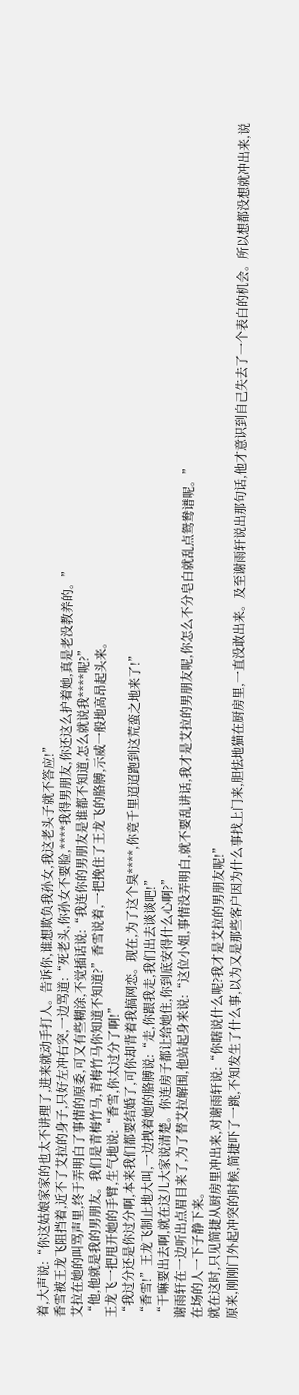着,大声说:“你这姑娘家家的也太不讲理了,进来就动手打人。告诉你,谁想欺负我孙女,我这老头子就不答应!”
香雪被王龙飞阻挡着,近不了艾拉的身子,只好左冲右突,一边骂道:“死老头,你孙女不要脸,****我得男朋友,你还这么护着她,真是老没教养的。”
艾拉在她的叫骂声里,终于弄明白了事情的原委,可又有些糊涂,不觉插话说:“我连你的男朋友是谁都不知道,怎么就说我****呢?”
“他,他就是我的男朋友。我们是青梅竹马,青梅竹马你知道不知道?”香雪说着,一把挽住了王龙飞的胳膊,示威一般地高昂起头来。
王龙飞一把甩开她的手臂,生气地说:“香雪,你太过分了啊!”
“我过分还是你过分啊,本来我们都要结婚了,可你却背着我搞网恋。现在,为了这个臭****,你竟千里迢迢跑到这荒蛮之地来了!”
“香雪!”王龙飞制止地大叫,一边拽着她的胳膊说:“走,你跟我走,我们出去谈谈吧!”
“干嘛要出去啊,就在这儿大家说清楚。你连房子都让给她住,你到底安得什么心啊?”
谢雨轩在一边听出点眉目来了,为了替艾拉解围,他站起身来说:“这位小姐,事情没弄明白,就不要乱讲话,我才是艾拉的男朋友呢,你怎么不分皂白就乱点鸳鸯谱呢。”
在场的人一下子静下来。
就在这时,只见简捷从厨房里冲出来,对谢雨轩说:“你瞎说什么呢?我才是艾拉的男朋友呢!”
原来,刚刚门外起冲突的时候,简捷吓了一跳,不知发生了什么事,以为又是那些客户因为什么事找上门来,胆怯地猫在厨房里,一直没敢出来。及至谢雨轩说出那句话,他才意识到自己失去了一个表白的机会。所以想都没想就冲出来,说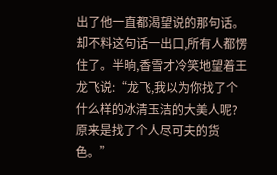出了他一直都渴望说的那句话。
却不料这句话一出口,所有人都愣住了。半晌,香雪才冷笑地望着王龙飞说:“龙飞,我以为你找了个什么样的冰清玉洁的大美人呢?原来是找了个人尽可夫的货色。”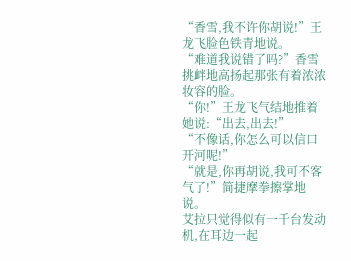“香雪,我不许你胡说!”王龙飞脸色铁青地说。
“难道我说错了吗?”香雪挑衅地高扬起那张有着浓浓妆容的脸。
“你!”王龙飞气结地推着她说:“出去,出去!”
“不像话,你怎么可以信口开河呢!”
“就是,你再胡说,我可不客气了!”简捷摩拳擦掌地说。
艾拉只觉得似有一千台发动机,在耳边一起